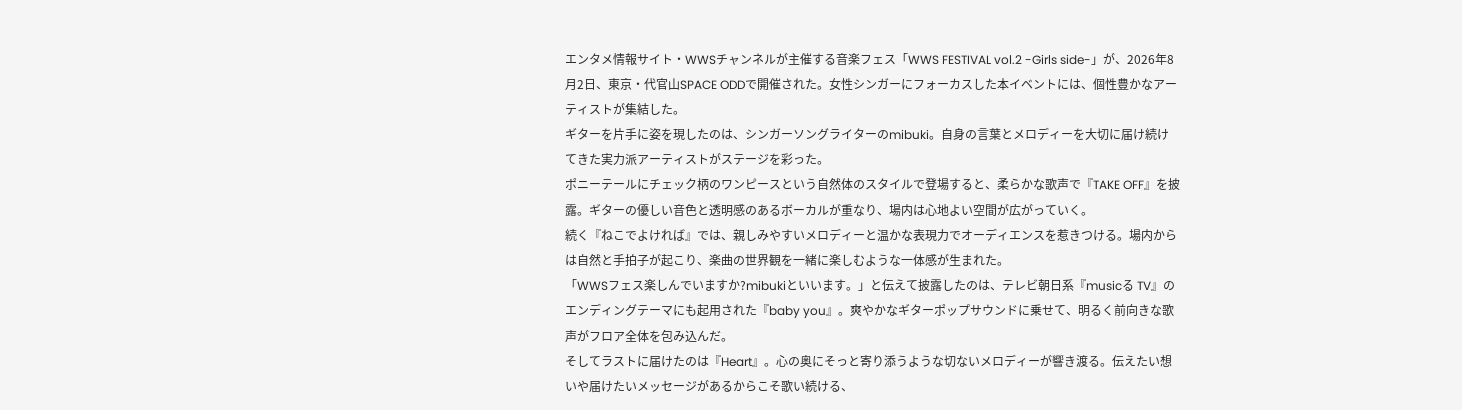エンタメ情報サイト・WWSチャンネルが主催する音楽フェス「WWS FESTIVAL vol.2 -Girls side-」が、2026年8月2日、東京・代官山SPACE ODDで開催された。女性シンガーにフォーカスした本イベントには、個性豊かなアーティストが集結した。
ギターを片手に姿を現したのは、シンガーソングライターのmibuki。自身の言葉とメロディーを大切に届け続けてきた実力派アーティストがステージを彩った。
ポニーテールにチェック柄のワンピースという自然体のスタイルで登場すると、柔らかな歌声で『TAKE OFF』を披露。ギターの優しい音色と透明感のあるボーカルが重なり、場内は心地よい空間が広がっていく。
続く『ねこでよければ』では、親しみやすいメロディーと温かな表現力でオーディエンスを惹きつける。場内からは自然と手拍子が起こり、楽曲の世界観を一緒に楽しむような一体感が生まれた。
「WWSフェス楽しんでいますか?mibukiといいます。」と伝えて披露したのは、テレビ朝日系『musicる TV』のエンディングテーマにも起用された『baby you』。爽やかなギターポップサウンドに乗せて、明るく前向きな歌声がフロア全体を包み込んだ。
そしてラストに届けたのは『Heart』。心の奥にそっと寄り添うような切ないメロディーが響き渡る。伝えたい想いや届けたいメッセージがあるからこそ歌い続ける、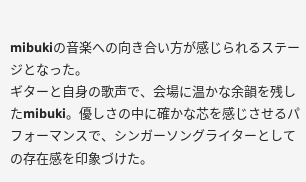mibukiの音楽への向き合い方が感じられるステージとなった。
ギターと自身の歌声で、会場に温かな余韻を残したmibuki。優しさの中に確かな芯を感じさせるパフォーマンスで、シンガーソングライターとしての存在感を印象づけた。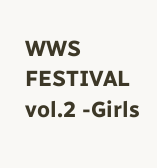WWS FESTIVAL vol.2 -Girls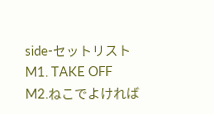side-セットリスト
M1. TAKE OFF
M2.ねこでよければ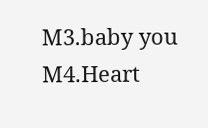M3.baby you
M4.Heart